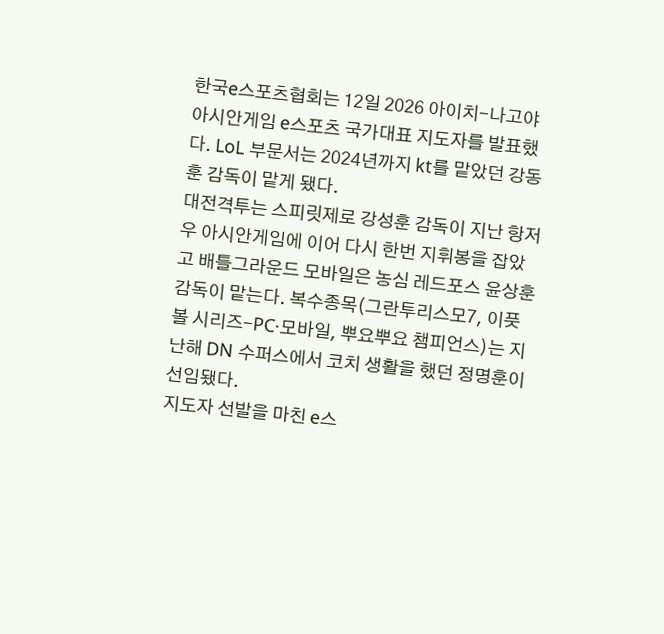한국e스포츠협회는 12일 2026 아이치-나고야 아시안게임 e스포츠 국가대표 지도자를 발표했다. LoL 부문서는 2024년까지 kt를 맡았던 강동훈 감독이 맡게 됐다.
대전격투는 스피릿제로 강성훈 감독이 지난 항저우 아시안게임에 이어 다시 한번 지휘봉을 잡았고 배틀그라운드 모바일은 농심 레드포스 윤상훈 감독이 맡는다. 복수종목(그란투리스모7, 이풋볼 시리즈-PC·모바일, 뿌요뿌요 챔피언스)는 지난해 DN 수퍼스에서 코치 생활을 했던 정명훈이 선임됐다.
지도자 선발을 마친 e스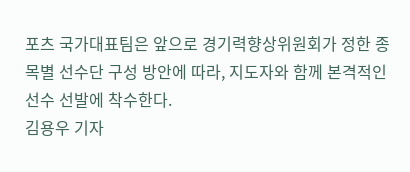포츠 국가대표팀은 앞으로 경기력향상위원회가 정한 종목별 선수단 구성 방안에 따라, 지도자와 함께 본격적인 선수 선발에 착수한다.
김용우 기자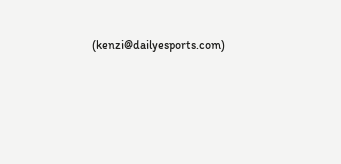(kenzi@dailyesports.com)